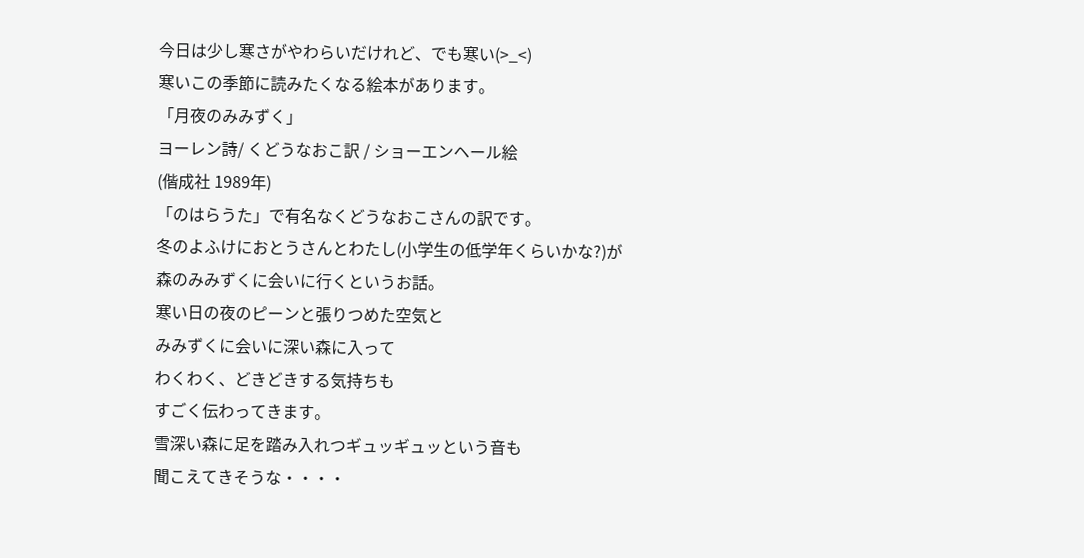今日は少し寒さがやわらいだけれど、でも寒い(>_<)
寒いこの季節に読みたくなる絵本があります。
「月夜のみみずく」
ヨーレン詩/ くどうなおこ訳 / ショーエンヘール絵
(偕成社 1989年)
「のはらうた」で有名なくどうなおこさんの訳です。
冬のよふけにおとうさんとわたし(小学生の低学年くらいかな?)が
森のみみずくに会いに行くというお話。
寒い日の夜のピーンと張りつめた空気と
みみずくに会いに深い森に入って
わくわく、どきどきする気持ちも
すごく伝わってきます。
雪深い森に足を踏み入れつギュッギュッという音も
聞こえてきそうな・・・・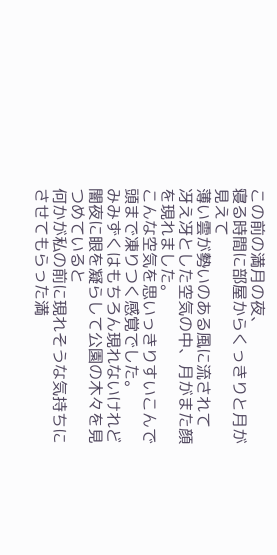この前の満月の夜、
寝る時間に部屋からくっきりと月が見えて
薄い雲が勢いのある風に流されて
冴え冴とした空気の中、月がまた顔を現れました。
こんな空気を思いっきりすいこんで
頭まで凍りつく感覚でした。
みみずくはもちろん現れないけれど
闇夜に眼を凝らして公園の木々を見つめていると
何かが私の前に現れそうな気持ちに
させてもらった満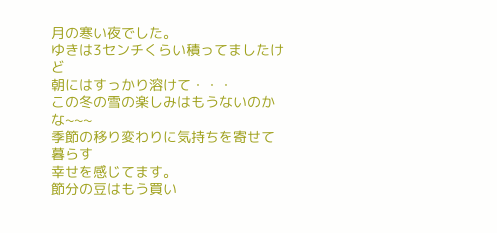月の寒い夜でした。
ゆきは3センチくらい積ってましたけど
朝にはすっかり溶けて・・・
この冬の雪の楽しみはもうないのかな~~~
季節の移り変わりに気持ちを寄せて暮らす
幸せを感じてます。
節分の豆はもう買い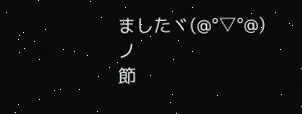ましたヾ(@°▽°@)ノ
節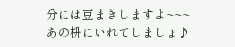分には豆まきしますよ~~~
あの枡にいれてしましょ♪